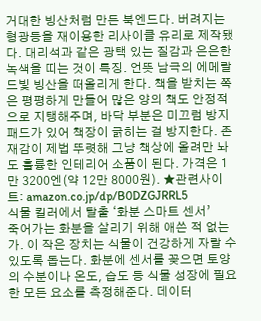거대한 빙산처럼 만든 북엔드다. 버려지는 형광등을 재이용한 리사이클 유리로 제작됐다. 대리석과 같은 광택 있는 질감과 은은한 녹색을 띠는 것이 특징. 언뜻 남극의 에메랄드빛 빙산을 떠올리게 한다. 책을 받치는 쪽은 평평하게 만들어 많은 양의 책도 안정적으로 지탱해주며, 바닥 부분은 미끄럼 방지 패드가 있어 책장이 긁히는 걸 방지한다. 존재감이 제법 뚜렷해 그냥 책상에 올려만 놔도 훌륭한 인테리어 소품이 된다. 가격은 1만 3200엔(약 12만 8000원). ★관련사이트: amazon.co.jp/dp/B0DZGJRRL5
식물 킬러에서 탈출 ‘화분 스마트 센서’
죽어가는 화분을 살리기 위해 애쓴 적 없는가. 이 작은 장치는 식물이 건강하게 자랄 수 있도록 돕는다. 화분에 센서를 꽂으면 토양의 수분이나 온도, 습도 등 식물 성장에 필요한 모든 요소를 측정해준다. 데이터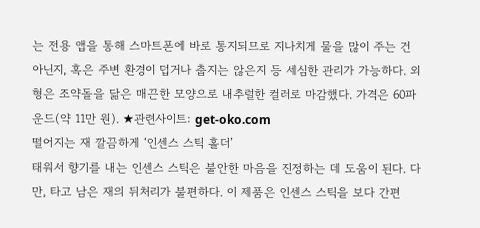는 전용 앱을 통해 스마트폰에 바로 통지되므로 지나치게 물을 많이 주는 건 아닌지, 혹은 주변 환경이 덥거나 춥지는 않은지 등 세심한 관리가 가능하다. 외형은 조약돌을 닮은 매끈한 모양으로 내추럴한 컬러로 마감했다. 가격은 60파운드(약 11만 원). ★관련사이트: get-oko.com
떨어지는 재 깔끔하게 ‘인센스 스틱 홀더’
태워서 향기를 내는 인센스 스틱은 불안한 마음을 진정하는 데 도움이 된다. 다만, 타고 남은 재의 뒤처리가 불편하다. 이 제품은 인센스 스틱을 보다 간편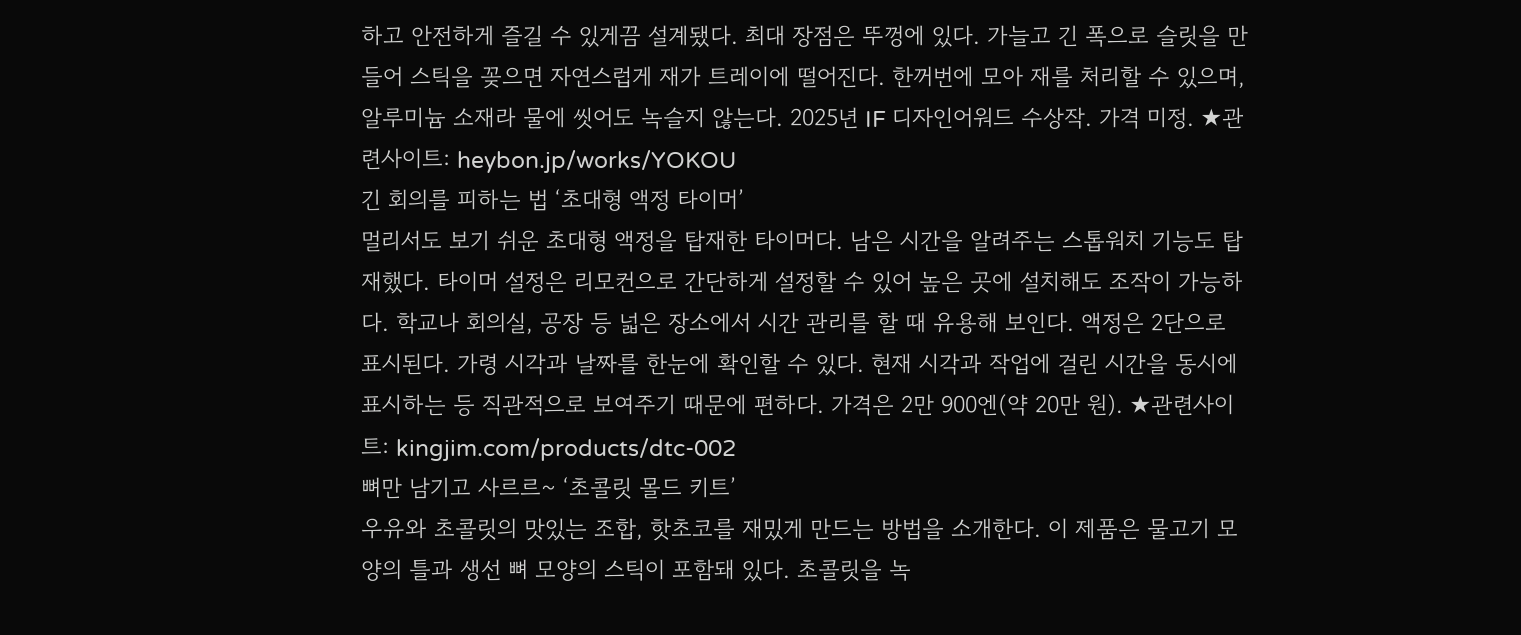하고 안전하게 즐길 수 있게끔 설계됐다. 최대 장점은 뚜껑에 있다. 가늘고 긴 폭으로 슬릿을 만들어 스틱을 꽂으면 자연스럽게 재가 트레이에 떨어진다. 한꺼번에 모아 재를 처리할 수 있으며, 알루미늄 소재라 물에 씻어도 녹슬지 않는다. 2025년 IF 디자인어워드 수상작. 가격 미정. ★관련사이트: heybon.jp/works/YOKOU
긴 회의를 피하는 법 ‘초대형 액정 타이머’
멀리서도 보기 쉬운 초대형 액정을 탑재한 타이머다. 남은 시간을 알려주는 스톱워치 기능도 탑재했다. 타이머 설정은 리모컨으로 간단하게 설정할 수 있어 높은 곳에 설치해도 조작이 가능하다. 학교나 회의실, 공장 등 넓은 장소에서 시간 관리를 할 때 유용해 보인다. 액정은 2단으로 표시된다. 가령 시각과 날짜를 한눈에 확인할 수 있다. 현재 시각과 작업에 걸린 시간을 동시에 표시하는 등 직관적으로 보여주기 때문에 편하다. 가격은 2만 900엔(약 20만 원). ★관련사이트: kingjim.com/products/dtc-002
뼈만 남기고 사르르~ ‘초콜릿 몰드 키트’
우유와 초콜릿의 맛있는 조합, 핫초코를 재밌게 만드는 방법을 소개한다. 이 제품은 물고기 모양의 틀과 생선 뼈 모양의 스틱이 포함돼 있다. 초콜릿을 녹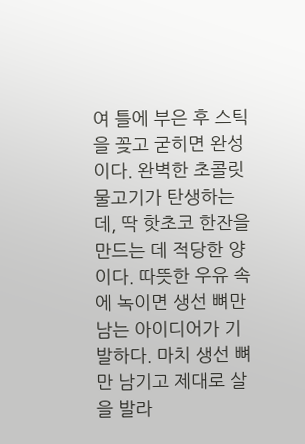여 틀에 부은 후 스틱을 꽂고 굳히면 완성이다. 완벽한 초콜릿 물고기가 탄생하는데, 딱 핫초코 한잔을 만드는 데 적당한 양이다. 따뜻한 우유 속에 녹이면 생선 뼈만 남는 아이디어가 기발하다. 마치 생선 뼈만 남기고 제대로 살을 발라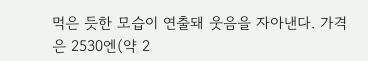먹은 듯한 모습이 연출돼 웃음을 자아낸다. 가격은 2530엔(약 2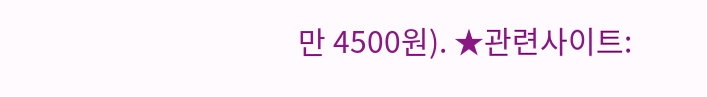만 4500원). ★관련사이트: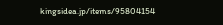kingsidea.jp/items/95804154